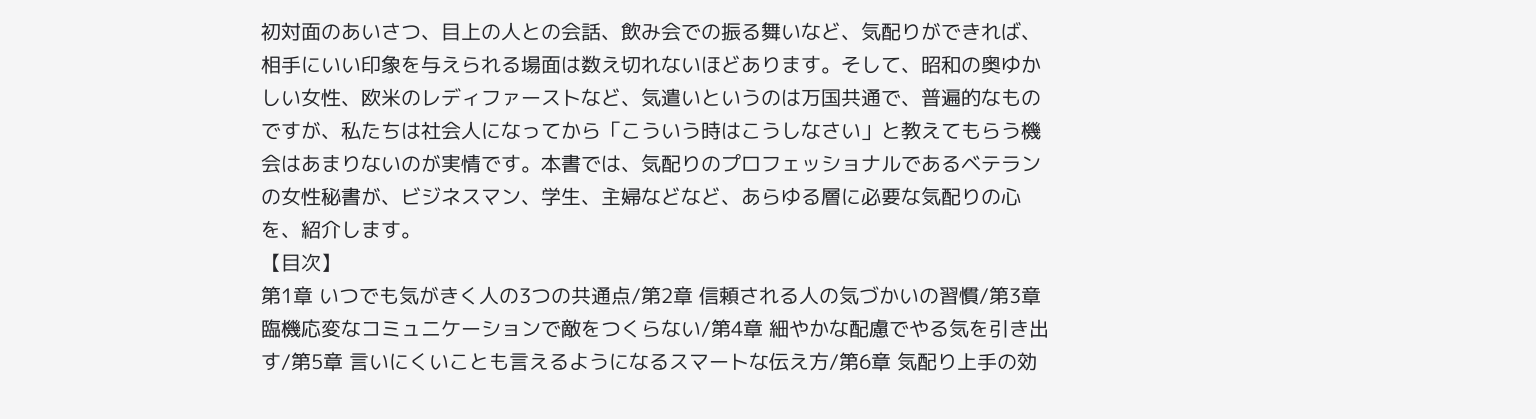初対面のあいさつ、目上の人との会話、飲み会での振る舞いなど、気配りができれば、相手にいい印象を与えられる場面は数え切れないほどあります。そして、昭和の奥ゆかしい女性、欧米のレディファーストなど、気遣いというのは万国共通で、普遍的なものですが、私たちは社会人になってから「こういう時はこうしなさい」と教えてもらう機会はあまりないのが実情です。本書では、気配りのプロフェッショナルであるベテランの女性秘書が、ビジネスマン、学生、主婦などなど、あらゆる層に必要な気配りの心を、紹介します。
【目次】
第1章 いつでも気がきく人の3つの共通点/第2章 信頼される人の気づかいの習慣/第3章 臨機応変なコミュニケーションで敵をつくらない/第4章 細やかな配慮でやる気を引き出す/第5章 言いにくいことも言えるようになるスマートな伝え方/第6章 気配り上手の効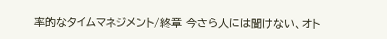率的なタイムマネジメント/終章 今さら人には聞けない、オト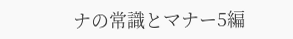ナの常識とマナー5編